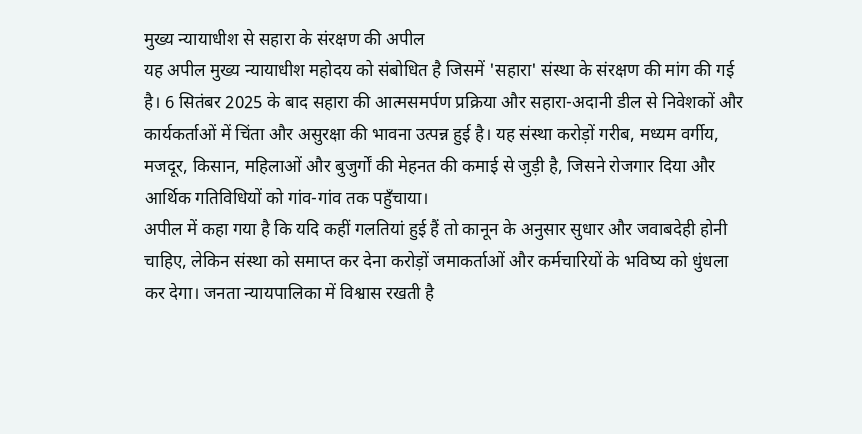मुख्य न्यायाधीश से सहारा के संरक्षण की अपील
यह अपील मुख्य न्यायाधीश महोदय को संबोधित है जिसमें 'सहारा' संस्था के संरक्षण की मांग की गई है। 6 सितंबर 2025 के बाद सहारा की आत्मसमर्पण प्रक्रिया और सहारा-अदानी डील से निवेशकों और कार्यकर्ताओं में चिंता और असुरक्षा की भावना उत्पन्न हुई है। यह संस्था करोड़ों गरीब, मध्यम वर्गीय, मजदूर, किसान, महिलाओं और बुजुर्गों की मेहनत की कमाई से जुड़ी है, जिसने रोजगार दिया और आर्थिक गतिविधियों को गांव-गांव तक पहुँचाया।
अपील में कहा गया है कि यदि कहीं गलतियां हुई हैं तो कानून के अनुसार सुधार और जवाबदेही होनी चाहिए, लेकिन संस्था को समाप्त कर देना करोड़ों जमाकर्ताओं और कर्मचारियों के भविष्य को धुंधला कर देगा। जनता न्यायपालिका में विश्वास रखती है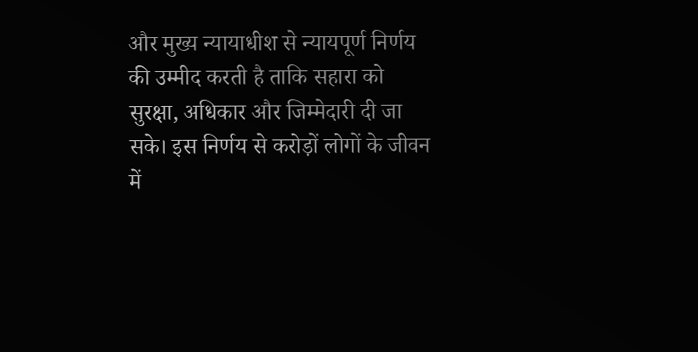और मुख्य न्यायाधीश से न्यायपूर्ण निर्णय की उम्मीद करती है ताकि सहारा को सुरक्षा, अधिकार और जिम्मेदारी दी जा सके। इस निर्णय से करोड़ों लोगों के जीवन में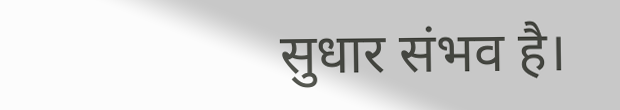सुधार संभव है।